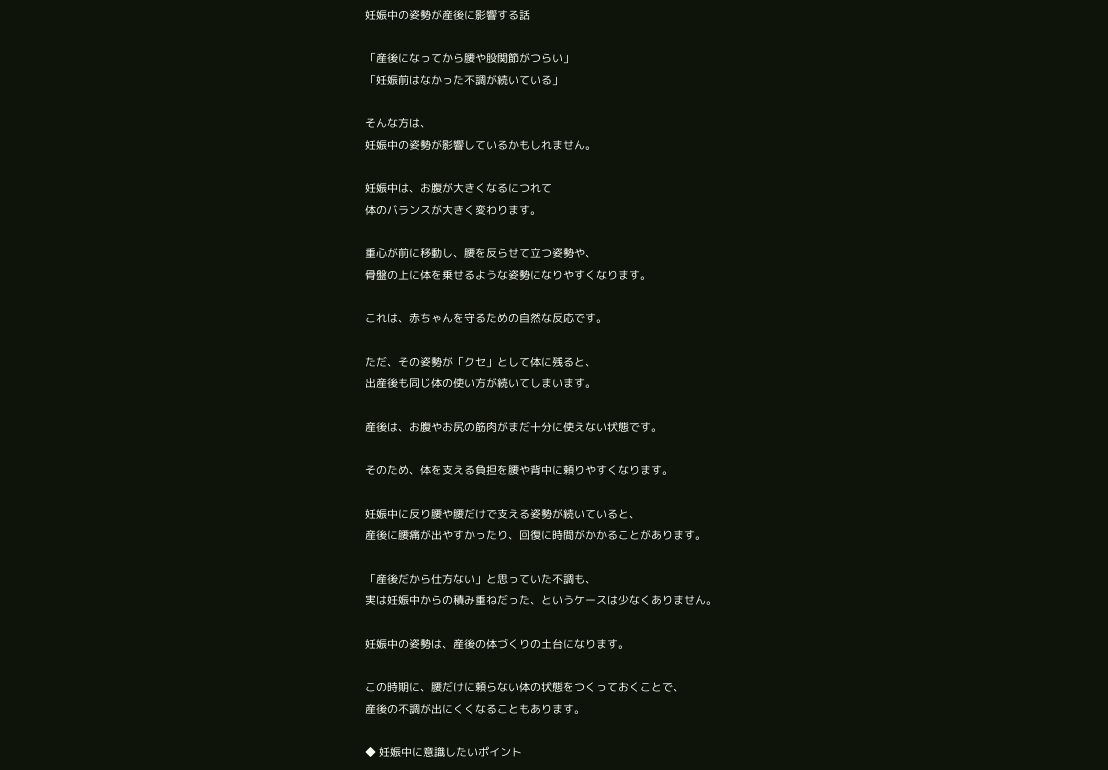妊娠中の姿勢が産後に影響する話

「産後になってから腰や股関節がつらい」
「妊娠前はなかった不調が続いている」

そんな方は、
妊娠中の姿勢が影響しているかもしれません。

妊娠中は、お腹が大きくなるにつれて
体のバランスが大きく変わります。

重心が前に移動し、腰を反らせて立つ姿勢や、
骨盤の上に体を乗せるような姿勢になりやすくなります。

これは、赤ちゃんを守るための自然な反応です。

ただ、その姿勢が「クセ」として体に残ると、
出産後も同じ体の使い方が続いてしまいます。

産後は、お腹やお尻の筋肉がまだ十分に使えない状態です。

そのため、体を支える負担を腰や背中に頼りやすくなります。

妊娠中に反り腰や腰だけで支える姿勢が続いていると、
産後に腰痛が出やすかったり、回復に時間がかかることがあります。

「産後だから仕方ない」と思っていた不調も、
実は妊娠中からの積み重ねだった、というケースは少なくありません。

妊娠中の姿勢は、産後の体づくりの土台になります。

この時期に、腰だけに頼らない体の状態をつくっておくことで、
産後の不調が出にくくなることもあります。

◆ 妊娠中に意識したいポイント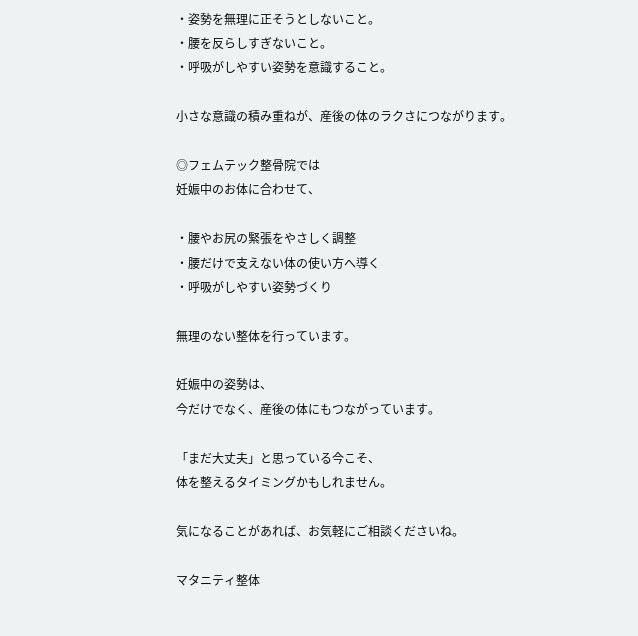・姿勢を無理に正そうとしないこと。
・腰を反らしすぎないこと。
・呼吸がしやすい姿勢を意識すること。

小さな意識の積み重ねが、産後の体のラクさにつながります。

◎フェムテック整骨院では
妊娠中のお体に合わせて、

・腰やお尻の緊張をやさしく調整
・腰だけで支えない体の使い方へ導く
・呼吸がしやすい姿勢づくり

無理のない整体を行っています。

妊娠中の姿勢は、
今だけでなく、産後の体にもつながっています。

「まだ大丈夫」と思っている今こそ、
体を整えるタイミングかもしれません。

気になることがあれば、お気軽にご相談くださいね。

マタニティ整体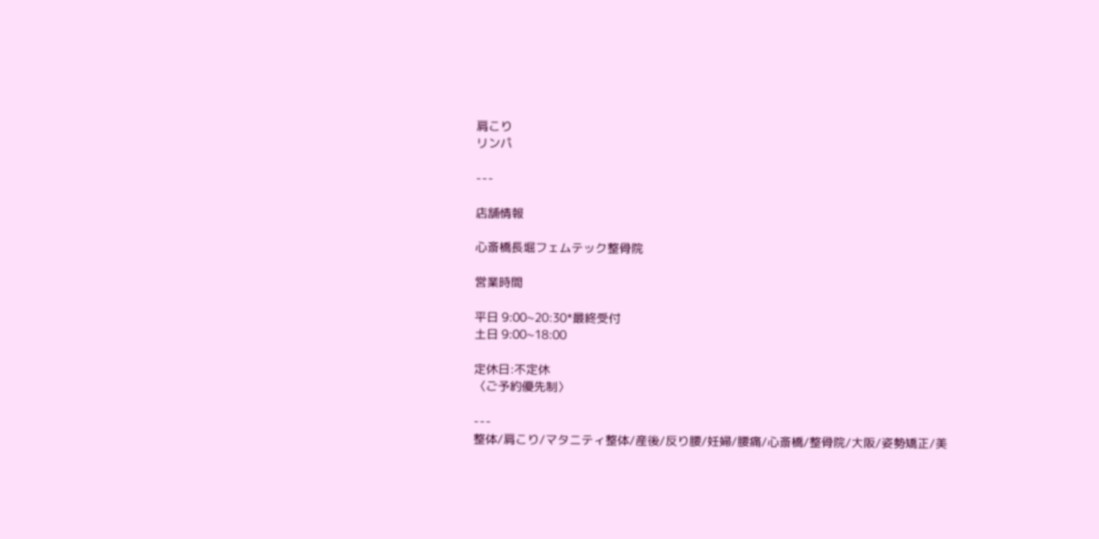肩こり
リンパ

---

店舗情報

心斎橋長堀フェムテック整骨院

営業時間

平日 9:00~20:30*最終受付
土日 9:00~18:00

定休日:不定休
〈ご予約優先制〉

---
整体/肩こり/マタニティ整体/産後/反り腰/妊婦/腰痛/心斎橋/整骨院/大阪/姿勢矯正/美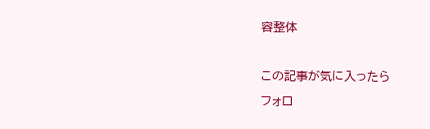容整体

この記事が気に入ったら
フォロ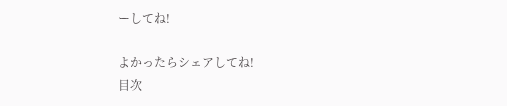ーしてね!

よかったらシェアしてね!
目次